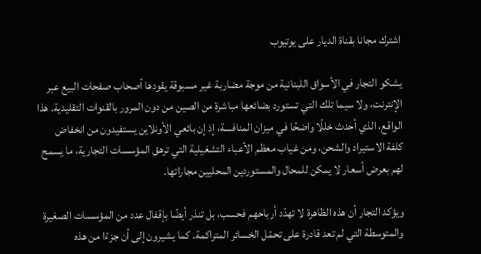اشترك مجانا بقناة الديار على يوتيوب

يشكو التجار في الأسواق اللبنانية من موجة مضاربة غير مسبوقة يقودها أصحاب صفحات البيع عبر الإنترنت، ولا سيما تلك التي تستورد بضائعها مباشرة من الصين من دون المرور بالقنوات التقليدية. هذا الواقع، الذي أحدث خللًا واضحًا في ميزان المنافسة، إذ إن بائعي الأونلاين يستفيدون من انخفاض كلفة الاستيراد والشحن، ومن غياب معظم الأعباء التشغيلية التي ترهق المؤسسات التجارية، ما يسمح لهم بعرض أسعار لا يمكن للمحال والمستوردين المحليين مجاراتها.

ويؤكد التجار أن هذه الظاهرة لا تهدّد أرباحهم فحسب، بل تنذر أيضًا بإقفال عدد من المؤسسات الصغيرة والمتوسطة التي لم تعد قادرة على تحمّل الخسائر المتراكمة. كما يشيرون إلى أن جزءًا من هذه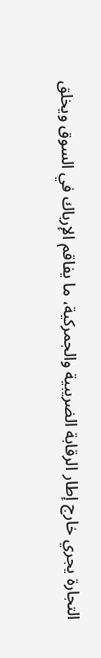التجارة يجري خارج إطار الرقابة الضريبية والجمركية، ما يفاقم الإرباك في السوق ويخلق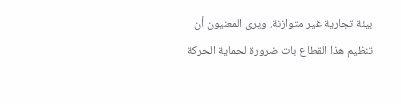بيئة تجارية غير متوازنة. ويرى المعنيون أن تنظيم هذا القطاع بات ضرورة لحماية الحركة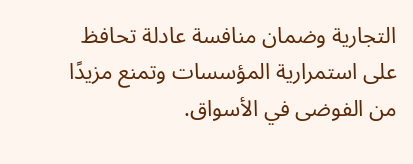التجارية وضمان منافسة عادلة تحافظ على استمرارية المؤسسات وتمنع مزيدًا من الفوضى في الأسواق.